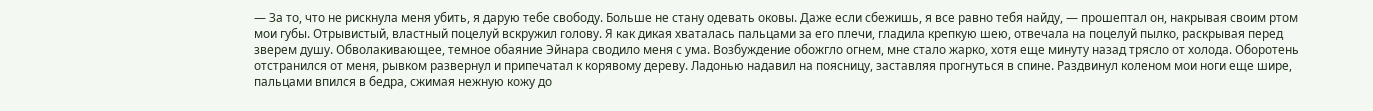— За то, что не рискнула меня убить, я дарую тебе свободу. Больше не стану одевать оковы. Даже если сбежишь, я все равно тебя найду, — прошептал он, накрывая своим ртом мои губы. Отрывистый, властный поцелуй вскружил голову. Я как дикая хваталась пальцами за его плечи, гладила крепкую шею, отвечала на поцелуй пылко, раскрывая перед зверем душу. Обволакивающее, темное обаяние Эйнара сводило меня с ума. Возбуждение обожгло огнем, мне стало жарко, хотя еще минуту назад трясло от холода. Оборотень отстранился от меня, рывком развернул и припечатал к корявому дереву. Ладонью надавил на поясницу, заставляя прогнуться в спине. Раздвинул коленом мои ноги еще шире, пальцами впился в бедра, сжимая нежную кожу до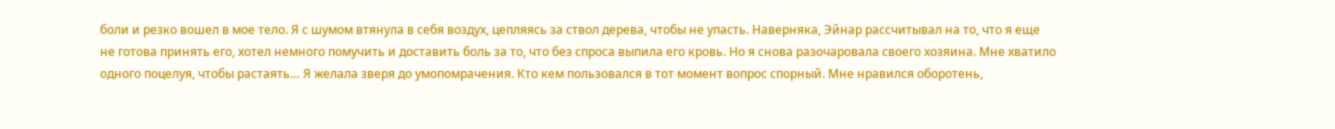боли и резко вошел в мое тело. Я с шумом втянула в себя воздух, цепляясь за ствол дерева, чтобы не упасть. Наверняка, Эйнар рассчитывал на то, что я еще не готова принять его, хотел немного помучить и доставить боль за то, что без спроса выпила его кровь. Но я снова разочаровала своего хозяина. Мне хватило одного поцелуя, чтобы растаять… Я желала зверя до умопомрачения. Кто кем пользовался в тот момент вопрос спорный. Мне нравился оборотень,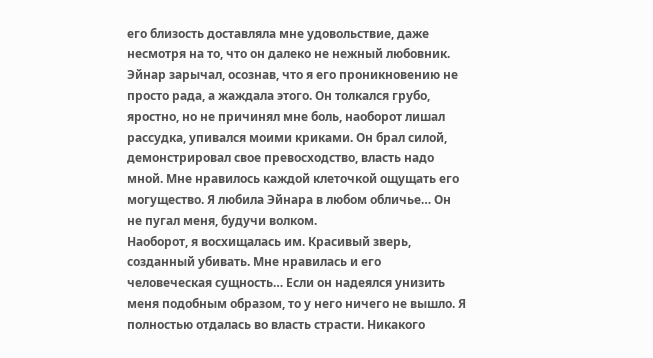его близость доставляла мне удовольствие, даже несмотря на то, что он далеко не нежный любовник.
Эйнар зарычал, осознав, что я его проникновению не просто рада, а жаждала этого. Он толкался грубо, яростно, но не причинял мне боль, наоборот лишал рассудка, упивался моими криками. Он брал силой, демонстрировал свое превосходство, власть надо мной. Мне нравилось каждой клеточкой ощущать его могущество. Я любила Эйнара в любом обличье… Он не пугал меня, будучи волком.
Наоборот, я восхищалась им. Красивый зверь, созданный убивать. Мне нравилась и его человеческая сущность… Если он надеялся унизить меня подобным образом, то у него ничего не вышло. Я полностью отдалась во власть страсти. Никакого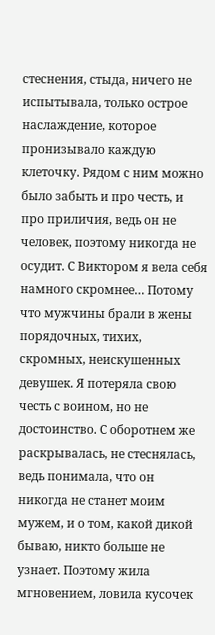стеснения, стыда, ничего не испытывала, только острое наслаждение, которое пронизывало каждую клеточку. Рядом с ним можно было забыть и про честь, и про приличия, ведь он не человек, поэтому никогда не осудит. С Виктором я вела себя намного скромнее… Потому что мужчины брали в жены порядочных, тихих, скромных, неискушенных девушек. Я потеряла свою честь с воином, но не достоинство. С оборотнем же раскрывалась, не стеснялась, ведь понимала, что он никогда не станет моим мужем, и о том, какой дикой бываю, никто больше не узнает. Поэтому жила мгновением, ловила кусочек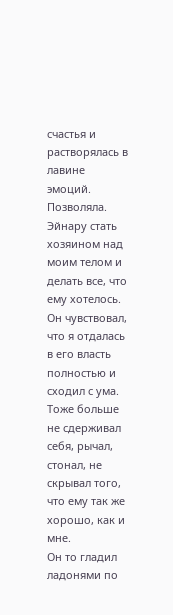счастья и растворялась в лавине эмоций. Позволяла.
Эйнару стать хозяином над моим телом и делать все, что ему хотелось. Он чувствовал, что я отдалась в его власть полностью и сходил с ума. Тоже больше не сдерживал себя, рычал, стонал, не скрывал того, что ему так же хорошо, как и мне.
Он то гладил ладонями по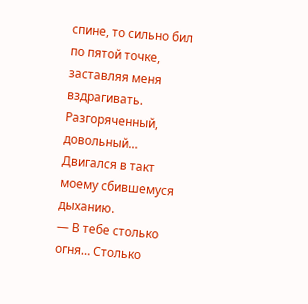спине, то сильно бил по пятой точке, заставляя меня вздрагивать. Разгоряченный, довольный… Двигался в такт моему сбившемуся дыханию.
— В тебе столько огня… Столько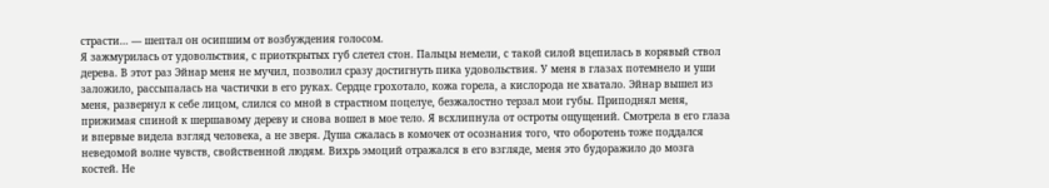страсти… — шептал он осипшим от возбуждения голосом.
Я зажмурилась от удовольствия, с приоткрытых губ слетел стон. Пальцы немели, с такой силой вцепилась в корявый ствол дерева. В этот раз Эйнар меня не мучил, позволил сразу достигнуть пика удовольствия. У меня в глазах потемнело и уши заложило, рассыпалась на частички в его руках. Сердце грохотало, кожа горела, а кислорода не хватало. Эйнар вышел из меня, развернул к себе лицом, слился со мной в страстном поцелуе, безжалостно терзал мои губы. Приподнял меня, прижимая спиной к шершавому дереву и снова вошел в мое тело. Я всхлипнула от остроты ощущений. Смотрела в его глаза и впервые видела взгляд человека, а не зверя. Душа сжалась в комочек от осознания того, что оборотень тоже поддался неведомой волне чувств, свойственной людям. Вихрь эмоций отражался в его взгляде, меня это будоражило до мозга костей. Не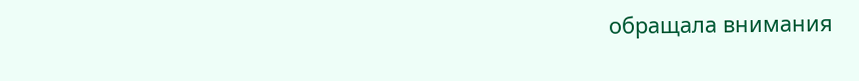обращала внимания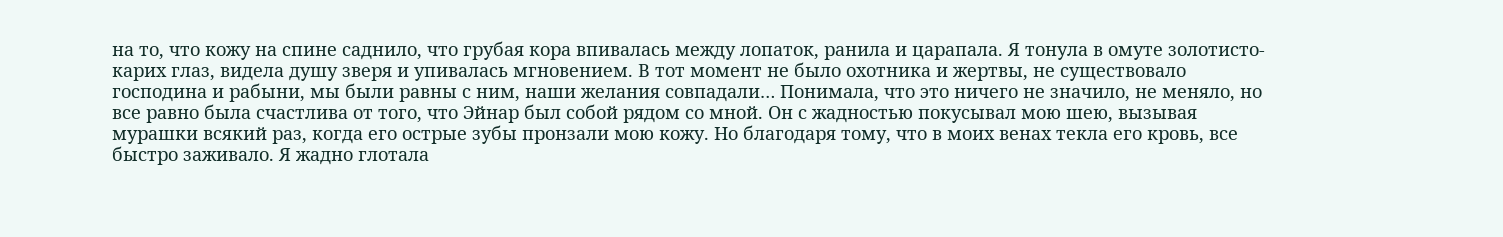на то, что кожу на спине саднило, что грубая кора впивалась между лопаток, ранила и царапала. Я тонула в омуте золотисто-карих глаз, видела душу зверя и упивалась мгновением. В тот момент не было охотника и жертвы, не существовало господина и рабыни, мы были равны с ним, наши желания совпадали… Понимала, что это ничего не значило, не меняло, но все равно была счастлива от того, что Эйнар был собой рядом со мной. Он с жадностью покусывал мою шею, вызывая мурашки всякий раз, когда его острые зубы пронзали мою кожу. Но благодаря тому, что в моих венах текла его кровь, все быстро заживало. Я жадно глотала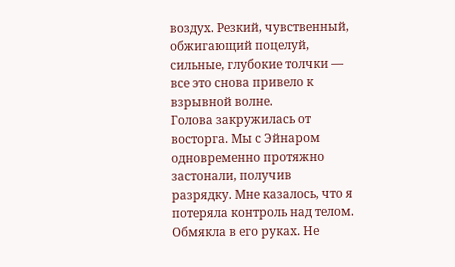воздух. Резкий, чувственный, обжигающий поцелуй, сильные, глубокие толчки — все это снова привело к взрывной волне.
Голова закружилась от восторга. Мы с Эйнаром одновременно протяжно застонали, получив разрядку. Мне казалось, что я потеряла контроль над телом. Обмякла в его руках. Не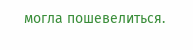могла пошевелиться.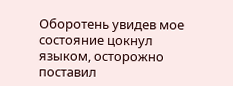Оборотень увидев мое состояние цокнул языком, осторожно поставил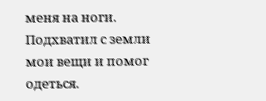меня на ноги. Подхватил с земли мои вещи и помог одеться.